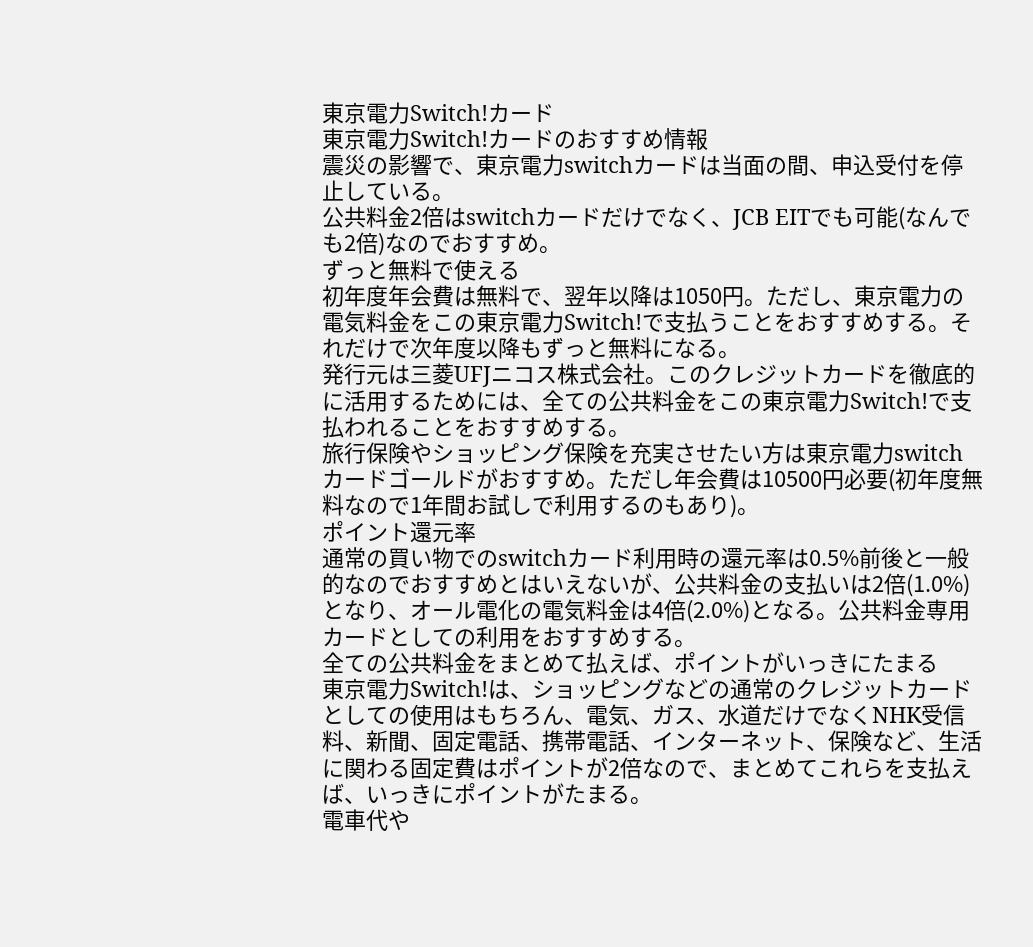東京電力Switch!カード
東京電力Switch!カードのおすすめ情報
震災の影響で、東京電力switchカードは当面の間、申込受付を停止している。
公共料金2倍はswitchカードだけでなく、JCB EITでも可能(なんでも2倍)なのでおすすめ。
ずっと無料で使える
初年度年会費は無料で、翌年以降は1050円。ただし、東京電力の電気料金をこの東京電力Switch!で支払うことをおすすめする。それだけで次年度以降もずっと無料になる。
発行元は三菱UFJニコス株式会社。このクレジットカードを徹底的に活用するためには、全ての公共料金をこの東京電力Switch!で支払われることをおすすめする。
旅行保険やショッピング保険を充実させたい方は東京電力switchカードゴールドがおすすめ。ただし年会費は10500円必要(初年度無料なので1年間お試しで利用するのもあり)。
ポイント還元率
通常の買い物でのswitchカード利用時の還元率は0.5%前後と一般的なのでおすすめとはいえないが、公共料金の支払いは2倍(1.0%)となり、オール電化の電気料金は4倍(2.0%)となる。公共料金専用カードとしての利用をおすすめする。
全ての公共料金をまとめて払えば、ポイントがいっきにたまる
東京電力Switch!は、ショッピングなどの通常のクレジットカードとしての使用はもちろん、電気、ガス、水道だけでなくNHK受信料、新聞、固定電話、携帯電話、インターネット、保険など、生活に関わる固定費はポイントが2倍なので、まとめてこれらを支払えば、いっきにポイントがたまる。
電車代や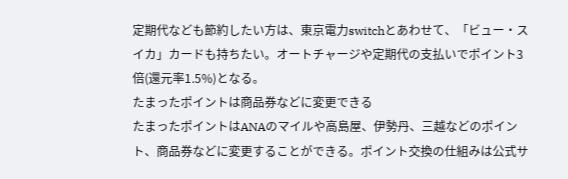定期代なども節約したい方は、東京電力switchとあわせて、「ビュー・スイカ」カードも持ちたい。オートチャージや定期代の支払いでポイント3倍(還元率1.5%)となる。
たまったポイントは商品券などに変更できる
たまったポイントはANAのマイルや高島屋、伊勢丹、三越などのポイント、商品券などに変更することができる。ポイント交換の仕組みは公式サ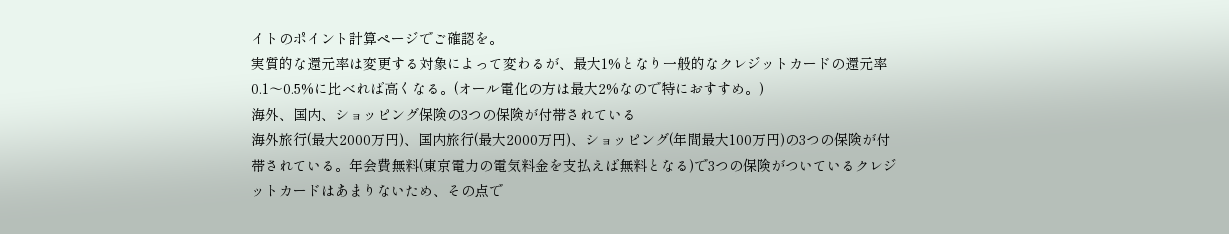イトのポイント計算ページでご確認を。
実質的な還元率は変更する対象によって変わるが、最大1%となり一般的なクレジットカードの還元率0.1〜0.5%に比べれば高くなる。(オール電化の方は最大2%なので特におすすめ。)
海外、国内、ショッピング保険の3つの保険が付帯されている
海外旅行(最大2000万円)、国内旅行(最大2000万円)、ショッピング(年間最大100万円)の3つの保険が付帯されている。年会費無料(東京電力の電気料金を支払えば無料となる)で3つの保険がついているクレジットカードはあまりないため、その点で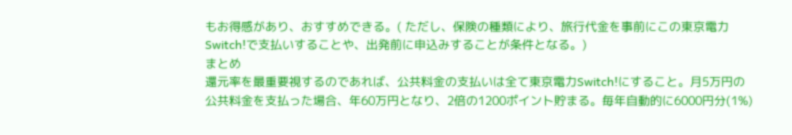もお得感があり、おすすめできる。( ただし、保険の種類により、旅行代金を事前にこの東京電力Switch!で支払いすることや、出発前に申込みすることが条件となる。)
まとめ
還元率を最重要視するのであれば、公共料金の支払いは全て東京電力Switch!にすること。月5万円の公共料金を支払った場合、年60万円となり、2倍の1200ポイント貯まる。毎年自動的に6000円分(1%)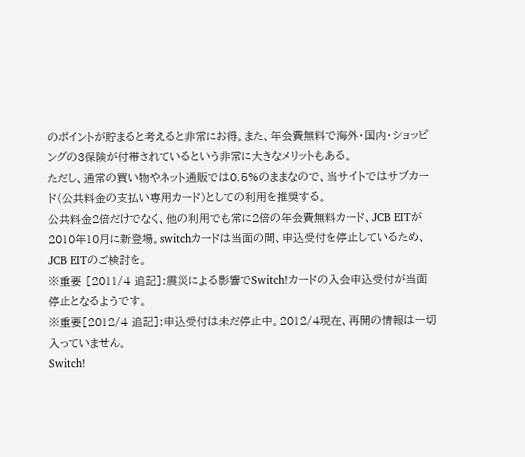のポイントが貯まると考えると非常にお得。また、年会費無料で海外・国内・ショッピングの3保険が付帯されているという非常に大きなメリットもある。
ただし、通常の買い物やネット通販では0.5%のままなので、当サイトではサブカード(公共料金の支払い専用カード)としての利用を推奨する。
公共料金2倍だけでなく、他の利用でも常に2倍の年会費無料カード、JCB EITが2010年10月に新登場。switchカードは当面の間、申込受付を停止しているため、JCB EITのご検討を。
※重要 [2011/4 追記]:震災による影響でSwitch!カードの入会申込受付が当面停止となるようです。
※重要[2012/4 追記]:申込受付は未だ停止中。2012/4現在、再開の情報は一切入っていません。
Switch!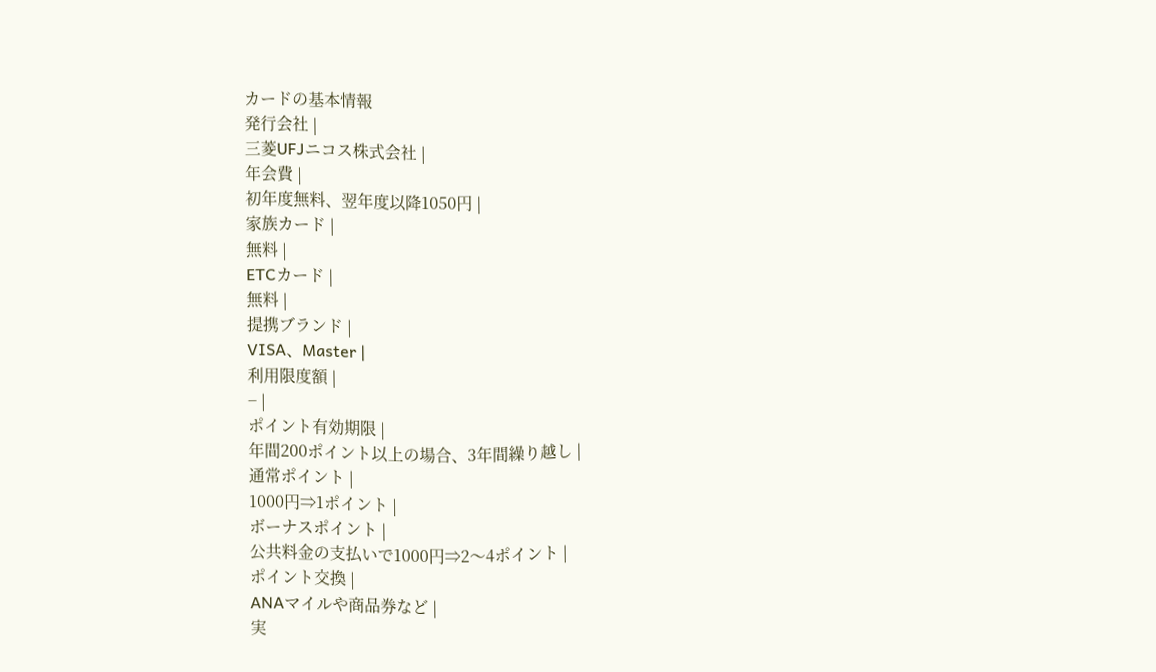カードの基本情報
発行会社 |
三菱UFJニコス株式会社 |
年会費 |
初年度無料、翌年度以降1050円 |
家族カード |
無料 |
ETCカード |
無料 |
提携ブランド |
VISA、Master |
利用限度額 |
− |
ポイント有効期限 |
年間200ポイント以上の場合、3年間繰り越し |
通常ポイント |
1000円⇒1ポイント |
ボーナスポイント |
公共料金の支払いで1000円⇒2〜4ポイント |
ポイント交換 |
ANAマイルや商品券など |
実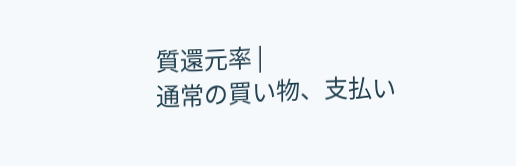質還元率 |
通常の買い物、支払い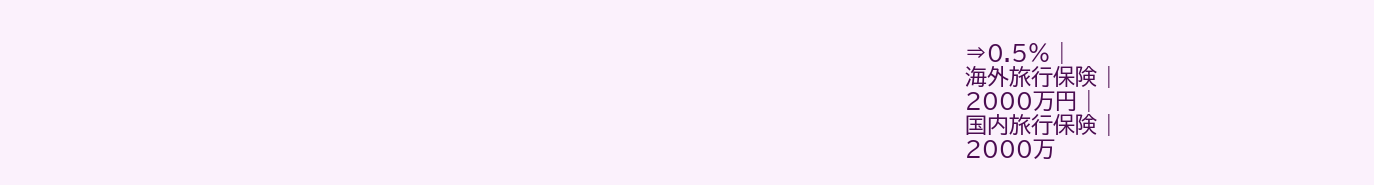⇒0.5% |
海外旅行保険 |
2000万円 |
国内旅行保険 |
2000万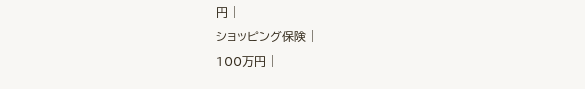円 |
ショッピング保険 |
100万円 |